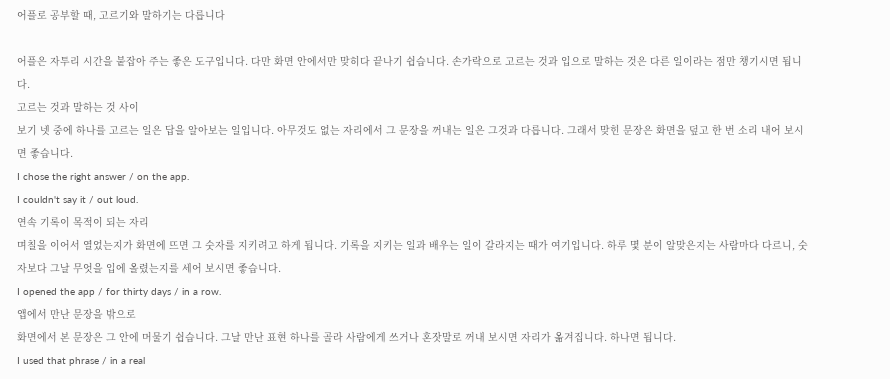어플로 공부할 때, 고르기와 말하기는 다릅니다

어플은 자투리 시간을 붙잡아 주는 좋은 도구입니다. 다만 화면 안에서만 맞히다 끝나기 쉽습니다. 손가락으로 고르는 것과 입으로 말하는 것은 다른 일이라는 점만 챙기시면 됩니다.
고르는 것과 말하는 것 사이
보기 넷 중에 하나를 고르는 일은 답을 알아보는 일입니다. 아무것도 없는 자리에서 그 문장을 꺼내는 일은 그것과 다릅니다. 그래서 맞힌 문장은 화면을 덮고 한 번 소리 내어 보시면 좋습니다.
I chose the right answer / on the app.
I couldn't say it / out loud.
연속 기록이 목적이 되는 자리
며칠을 이어서 열었는지가 화면에 뜨면 그 숫자를 지키려고 하게 됩니다. 기록을 지키는 일과 배우는 일이 갈라지는 때가 여기입니다. 하루 몇 분이 알맞은지는 사람마다 다르니, 숫자보다 그날 무엇을 입에 올렸는지를 세어 보시면 좋습니다.
I opened the app / for thirty days / in a row.
앱에서 만난 문장을 밖으로
화면에서 본 문장은 그 안에 머물기 쉽습니다. 그날 만난 표현 하나를 골라 사람에게 쓰거나 혼잣말로 꺼내 보시면 자리가 옮겨집니다. 하나면 됩니다.
I used that phrase / in a real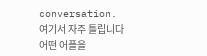conversation.
여기서 자주 틀립니다
어떤 어플을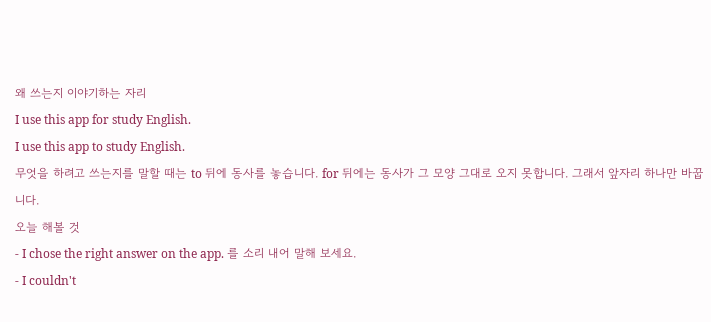왜 쓰는지 이야기하는 자리
I use this app for study English.
I use this app to study English.
무엇을 하려고 쓰는지를 말할 때는 to 뒤에 동사를 놓습니다. for 뒤에는 동사가 그 모양 그대로 오지 못합니다. 그래서 앞자리 하나만 바꿉니다.
오늘 해볼 것
- I chose the right answer on the app. 를 소리 내어 말해 보세요.
- I couldn't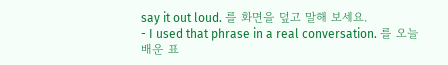say it out loud. 를 화면을 덮고 말해 보세요.
- I used that phrase in a real conversation. 를 오늘 배운 표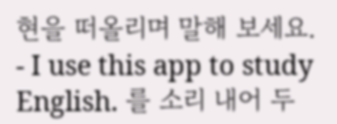현을 떠올리며 말해 보세요.
- I use this app to study English. 를 소리 내어 두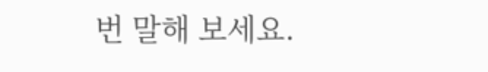번 말해 보세요.